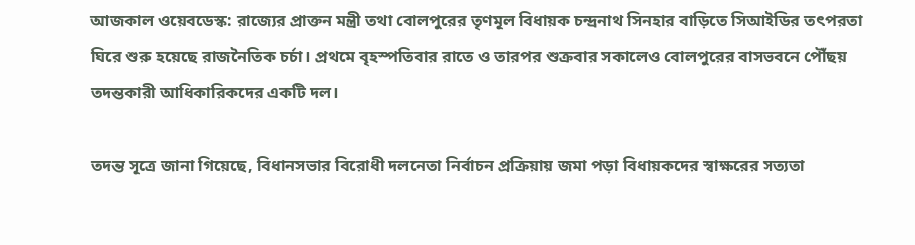আজকাল ওয়েবডেস্ক: রাজ্যের প্রাক্তন মন্ত্রী তথা বোলপুরের তৃণমূল বিধায়ক চন্দ্রনাথ সিনহার বাড়িতে সিআইডির তৎপরতা ঘিরে শুরু হয়েছে রাজনৈতিক চর্চা। প্রথমে বৃহস্পতিবার রাতে ও তারপর শুক্রবার সকালেও বোলপুরের বাসভবনে পৌঁছয় তদন্তকারী আধিকারিকদের একটি দল।

তদন্ত সূত্রে জানা গিয়েছে, বিধানসভার বিরোধী দলনেতা নির্বাচন প্রক্রিয়ায় জমা পড়া বিধায়কদের স্বাক্ষরের সত্যতা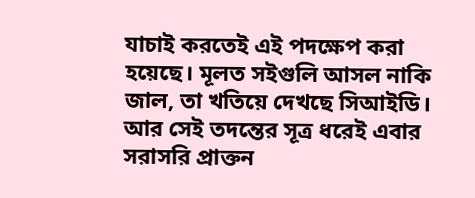যাচাই করতেই এই পদক্ষেপ করা হয়েছে। মূলত সইগুলি আসল নাকি জাল, তা খতিয়ে দেখছে সিআইডি। আর সেই তদন্তের সূত্র ধরেই এবার সরাসরি প্রাক্তন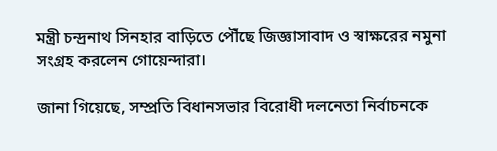মন্ত্রী চন্দ্রনাথ সিনহার বাড়িতে পৌঁছে জিজ্ঞাসাবাদ ও স্বাক্ষরের নমুনা সংগ্রহ করলেন গোয়েন্দারা।

জানা গিয়েছে, সম্প্রতি বিধানসভার বিরোধী দলনেতা নির্বাচনকে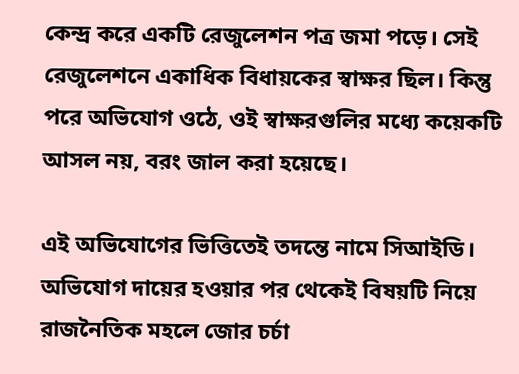কেন্দ্র করে একটি রেজুলেশন পত্র জমা পড়ে। সেই রেজুলেশনে একাধিক বিধায়কের স্বাক্ষর ছিল। কিন্তু পরে অভিযোগ ওঠে, ওই স্বাক্ষরগুলির মধ্যে কয়েকটি আসল নয়, বরং জাল করা হয়েছে।

এই অভিযোগের ভিত্তিতেই তদন্তে নামে সিআইডি। অভিযোগ দায়ের হওয়ার পর থেকেই বিষয়টি নিয়ে রাজনৈতিক মহলে জোর চর্চা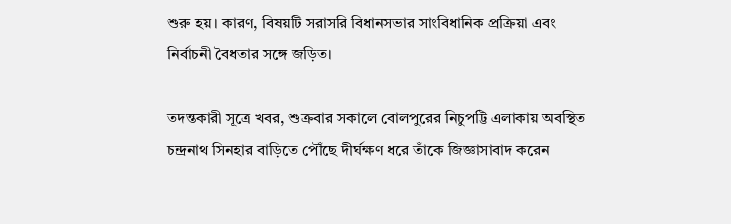শুরু হয়। কারণ, বিষয়টি সরাসরি বিধানসভার সাংবিধানিক প্রক্রিয়া এবং নির্বাচনী বৈধতার সঙ্গে জড়িত।

তদন্তকারী সূত্রে খবর, শুক্রবার সকালে বোলপুরের নিচুপট্টি এলাকায় অবস্থিত চন্দ্রনাথ সিনহার বাড়িতে পৌঁছে দীর্ঘক্ষণ ধরে তাঁকে জিজ্ঞাসাবাদ করেন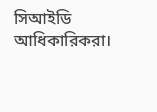সিআইডি আধিকারিকরা।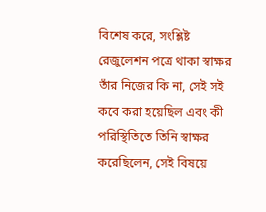বিশেষ করে, সংশ্লিষ্ট রেজুলেশন পত্রে থাকা স্বাক্ষর তাঁর নিজের কি না, সেই সই কবে করা হয়েছিল এবং কী পরিস্থিতিতে তিনি স্বাক্ষর করেছিলেন, সেই বিষয়ে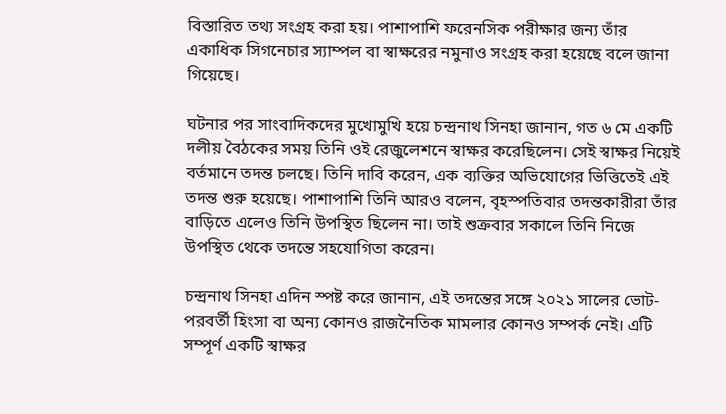বিস্তারিত তথ্য সংগ্রহ করা হয়। পাশাপাশি ফরেনসিক পরীক্ষার জন্য তাঁর একাধিক সিগনেচার স্যাম্পল বা স্বাক্ষরের নমুনাও সংগ্রহ করা হয়েছে বলে জানা গিয়েছে।

ঘটনার পর সাংবাদিকদের মুখোমুখি হয়ে চন্দ্রনাথ সিনহা জানান, গত ৬ মে একটি দলীয় বৈঠকের সময় তিনি ওই রেজুলেশনে স্বাক্ষর করেছিলেন। সেই স্বাক্ষর নিয়েই বর্তমানে তদন্ত চলছে। তিনি দাবি করেন, এক ব্যক্তির অভিযোগের ভিত্তিতেই এই তদন্ত শুরু হয়েছে। পাশাপাশি তিনি আরও বলেন, বৃহস্পতিবার তদন্তকারীরা তাঁর বাড়িতে এলেও তিনি উপস্থিত ছিলেন না। তাই শুক্রবার সকালে তিনি নিজে উপস্থিত থেকে তদন্তে সহযোগিতা করেন।

চন্দ্রনাথ সিনহা এদিন স্পষ্ট করে জানান, এই তদন্তের সঙ্গে ২০২১ সালের ভোট-পরবর্তী হিংসা বা অন্য কোনও রাজনৈতিক মামলার কোনও সম্পর্ক নেই। এটি সম্পূর্ণ একটি স্বাক্ষর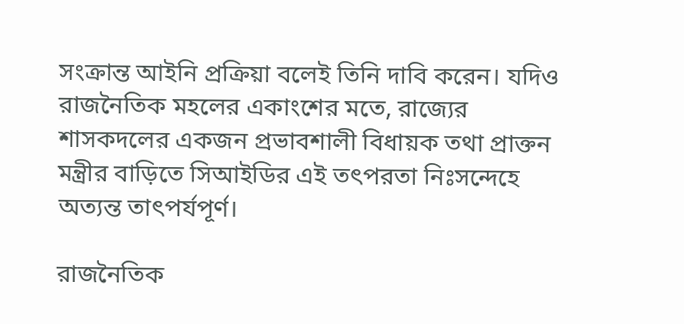সংক্রান্ত আইনি প্রক্রিয়া বলেই তিনি দাবি করেন। যদিও রাজনৈতিক মহলের একাংশের মতে, রাজ্যের শাসকদলের একজন প্রভাবশালী বিধায়ক তথা প্রাক্তন মন্ত্রীর বাড়িতে সিআইডির এই তৎপরতা নিঃসন্দেহে অত্যন্ত তাৎপর্যপূর্ণ।

রাজনৈতিক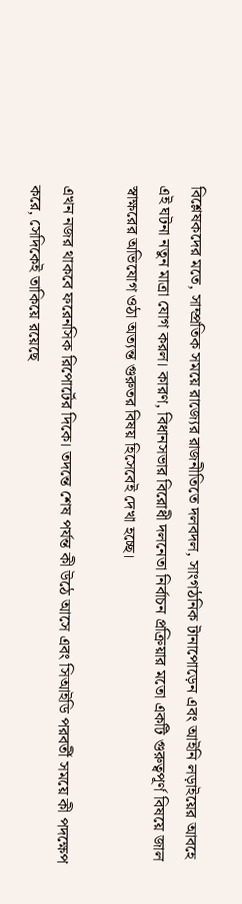বিশ্লেষকদের মতে, সাম্প্রতিক সময়ে রাজ্যের রাজনীতিতে দলবদল, সাংগঠনিক টানাপোড়েন এবং আইনি লড়াইয়ের আবহে এই ঘটনা নতুন মাত্রা যোগ করল। কারণ, বিধানসভার বিরোধী দলনেতা নির্বাচন প্রক্রিয়ার মতো একটি গুরুত্বপূর্ণ বিষয়ে জাল স্বাক্ষরের অভিযোগ ওঠা অত্যন্ত গুরুতর বিষয় হিসেবেই দেখা হচ্ছে।

এখন নজর থাকবে ফরেনসিক রিপোর্টের দিকে। তদন্তে শেষ পর্যন্ত কী উঠে আসে এবং সিআইডি পরবর্তী সময়ে কী পদক্ষেপ করে, সেদিকেই তাকিয়ে রয়েছে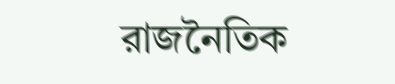রাজনৈতিক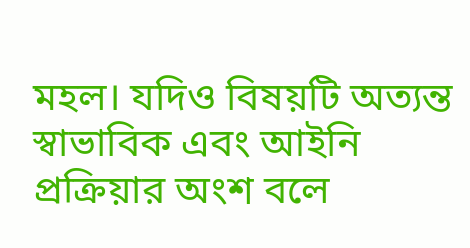মহল। যদিও বিষয়টি অত্যন্ত স্বাভাবিক এবং আইনি প্রক্রিয়ার অংশ বলে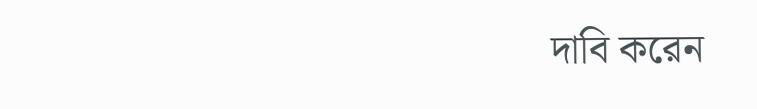দাবি করেন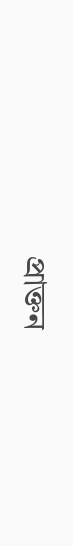প্রাক্তন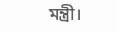মন্ত্রী।